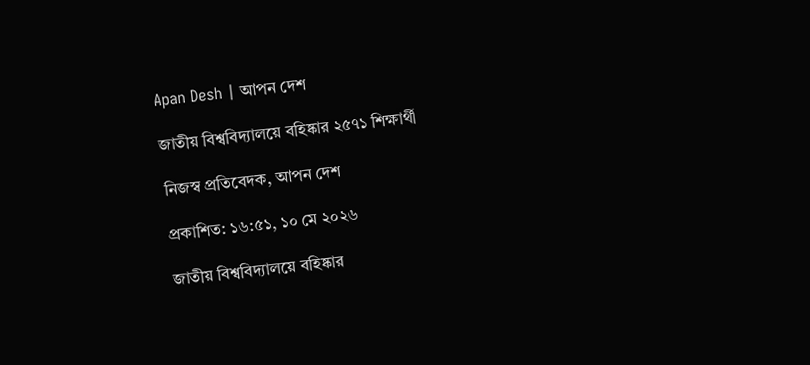Apan Desh | আপন দেশ

জাতীয় বিশ্ববিদ্যালয়ে বহিষ্কার ২৫৭১ শিক্ষার্থী

নিজস্ব প্রতিবেদক, আপন দেশ

প্রকাশিত: ১৬:৫১, ১০ মে ২০২৬

জাতীয় বিশ্ববিদ্যালয়ে বহিষ্কার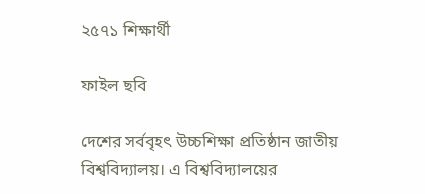২৫৭১ শিক্ষার্থী

ফাইল ছবি

দেশের সর্ববৃহৎ উচ্চশিক্ষা প্রতিষ্ঠান জাতীয় বিশ্ববিদ্যালয়। এ বিশ্ববিদ্যালয়ের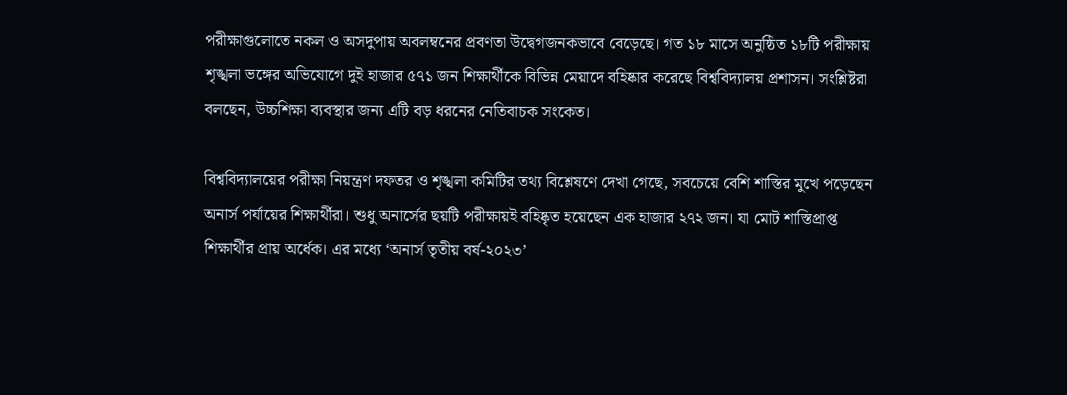পরীক্ষাগুলোতে নকল ও অসদুপায় অবলম্বনের প্রবণতা উদ্বেগজনকভাবে বেড়েছে। গত ১৮ মাসে অনুষ্ঠিত ১৮টি পরীক্ষায় শৃঙ্খলা ভঙ্গের অভিযোগে দুই হাজার ৫৭১ জন শিক্ষার্থীকে বিভিন্ন মেয়াদে বহিষ্কার করেছে বিশ্ববিদ্যালয় প্রশাসন। সংশ্লিষ্টরা বলছেন, উচ্চশিক্ষা ব্যবস্থার জন্য এটি বড় ধরনের নেতিবাচক সংকেত।

বিশ্ববিদ্যালয়ের পরীক্ষা নিয়ন্ত্রণ দফতর ও শৃঙ্খলা কমিটির তথ্য বিশ্লেষণে দেখা গেছে, সবচেয়ে বেশি শাস্তির মুখে পড়েছেন অনার্স পর্যায়ের শিক্ষার্থীরা। শুধু অনার্সের ছয়টি পরীক্ষায়ই বহিষ্কৃত হয়েছেন এক হাজার ২৭২ জন। যা মোট শাস্তিপ্রাপ্ত শিক্ষার্থীর প্রায় অর্ধেক। এর মধ্যে ‘অনার্স তৃতীয় বর্ষ-২০২৩’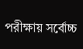পরীক্ষায় সর্বোচ্চ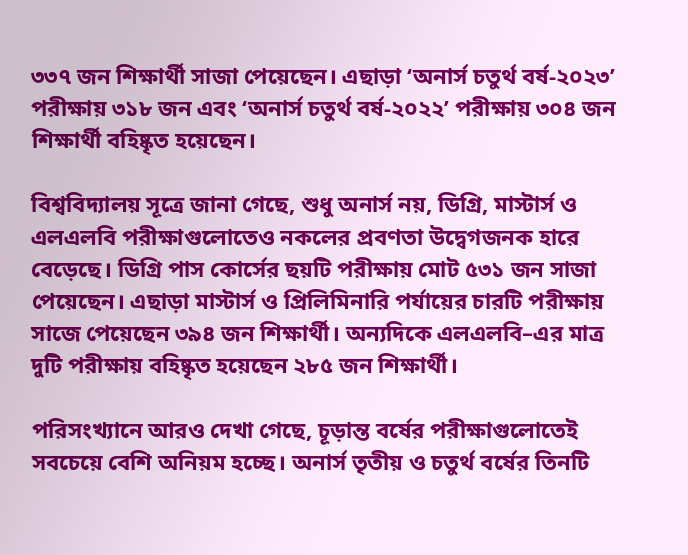৩৩৭ জন শিক্ষার্থী সাজা পেয়েছেন। এছাড়া ‘অনার্স চতুর্থ বর্ষ-২০২৩’ পরীক্ষায় ৩১৮ জন এবং ‘অনার্স চতুর্থ বর্ষ-২০২২’ পরীক্ষায় ৩০৪ জন শিক্ষার্থী বহিষ্কৃত হয়েছেন।

বিশ্ববিদ্যালয় সূত্রে জানা গেছে, শুধু অনার্স নয়, ডিগ্রি, মাস্টার্স ও এলএলবি পরীক্ষাগুলোতেও নকলের প্রবণতা উদ্বেগজনক হারে বেড়েছে। ডিগ্রি পাস কোর্সের ছয়টি পরীক্ষায় মোট ৫৩১ জন সাজা পেয়েছেন। এছাড়া মাস্টার্স ও প্রিলিমিনারি পর্যায়ের চারটি পরীক্ষায় সাজে পেয়েছেন ৩৯৪ জন শিক্ষার্থী। অন্যদিকে এলএলবি–এর মাত্র দুটি পরীক্ষায় বহিষ্কৃত হয়েছেন ২৮৫ জন শিক্ষার্থী।

পরিসংখ্যানে আরও দেখা গেছে, চূড়ান্ত বর্ষের পরীক্ষাগুলোতেই সবচেয়ে বেশি অনিয়ম হচ্ছে। অনার্স তৃতীয় ও চতুর্থ বর্ষের তিনটি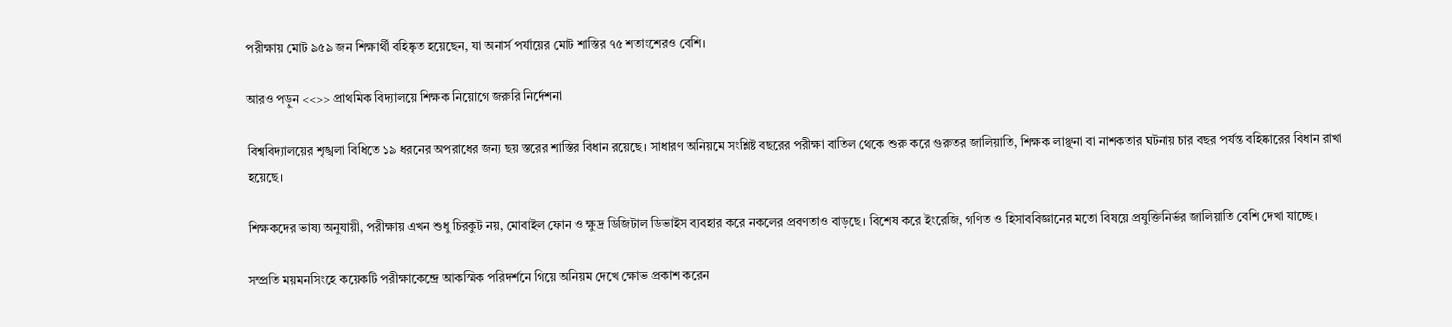পরীক্ষায় মোট ৯৫৯ জন শিক্ষার্থী বহিষ্কৃত হয়েছেন, যা অনার্স পর্যায়ের মোট শাস্তির ৭৫ শতাংশেরও বেশি।

আরও পড়ুন <<>> প্রাথমিক বিদ্যালয়ে শিক্ষক নিয়োগে জরুরি নির্দেশনা

বিশ্ববিদ্যালয়ের শৃঙ্খলা বিধিতে ১৯ ধরনের অপরাধের জন্য ছয় স্তরের শাস্তির বিধান রয়েছে। সাধারণ অনিয়মে সংশ্লিষ্ট বছরের পরীক্ষা বাতিল থেকে শুরু করে গুরুতর জালিয়াতি, শিক্ষক লাঞ্ছনা বা নাশকতার ঘটনায় চার বছর পর্যন্ত বহিষ্কারের বিধান রাখা হয়েছে।

শিক্ষকদের ভাষ্য অনুযায়ী, পরীক্ষায় এখন শুধু চিরকুট নয়, মোবাইল ফোন ও ক্ষুদ্র ডিজিটাল ডিভাইস ব্যবহার করে নকলের প্রবণতাও বাড়ছে। বিশেষ করে ইংরেজি, গণিত ও হিসাববিজ্ঞানের মতো বিষয়ে প্রযুক্তিনির্ভর জালিয়াতি বেশি দেখা যাচ্ছে।

সম্প্রতি ময়মনসিংহে কয়েকটি পরীক্ষাকেন্দ্রে আকস্মিক পরিদর্শনে গিয়ে অনিয়ম দেখে ক্ষোভ প্রকাশ করেন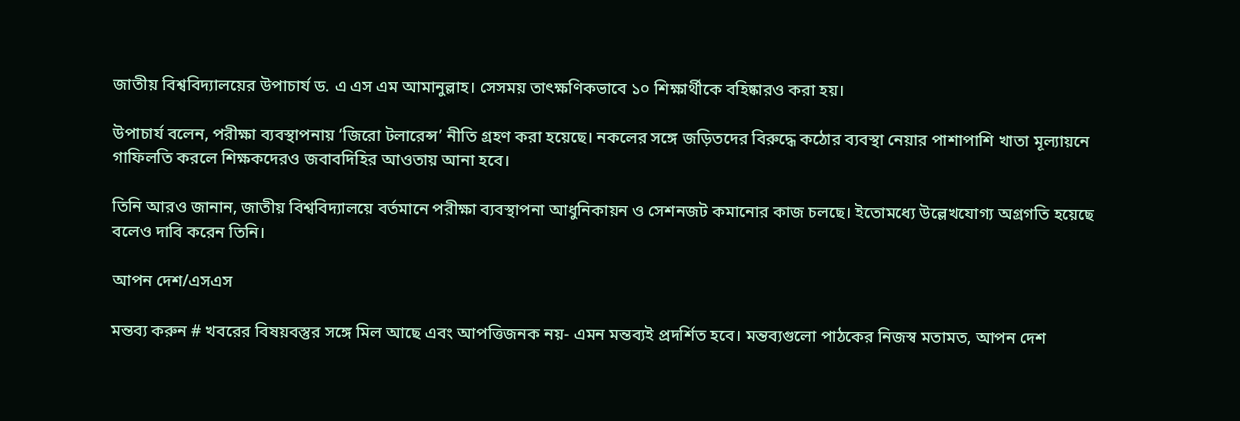জাতীয় বিশ্ববিদ্যালয়ের উপাচার্য ড. এ এস এম আমানুল্লাহ। সেসময় তাৎক্ষণিকভাবে ১০ শিক্ষার্থীকে বহিষ্কারও করা হয়।

উপাচার্য বলেন, পরীক্ষা ব্যবস্থাপনায় ‘জিরো টলারেন্স’ নীতি গ্রহণ করা হয়েছে। নকলের সঙ্গে জড়িতদের বিরুদ্ধে কঠোর ব্যবস্থা নেয়ার পাশাপাশি খাতা মূল্যায়নে গাফিলতি করলে শিক্ষকদেরও জবাবদিহির আওতায় আনা হবে।

তিনি আরও জানান, জাতীয় বিশ্ববিদ্যালয়ে বর্তমানে পরীক্ষা ব্যবস্থাপনা আধুনিকায়ন ও সেশনজট কমানোর কাজ চলছে। ইতোমধ্যে উল্লেখযোগ্য অগ্রগতি হয়েছে বলেও দাবি করেন তিনি।

আপন দেশ/এসএস

মন্তব্য করুন # খবরের বিষয়বস্তুর সঙ্গে মিল আছে এবং আপত্তিজনক নয়- এমন মন্তব্যই প্রদর্শিত হবে। মন্তব্যগুলো পাঠকের নিজস্ব মতামত, আপন দেশ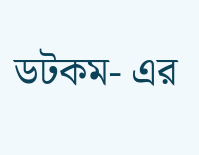ডটকম- এর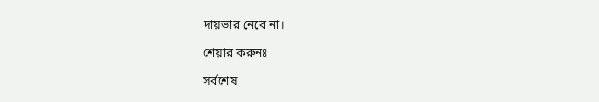দায়ভার নেবে না।

শেয়ার করুনঃ

সর্বশেষ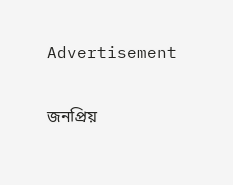Advertisement

জনপ্রিয়